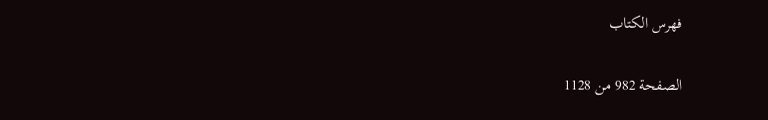فهرس الكتاب

الصفحة 982 من 1128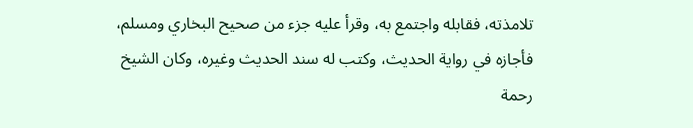تلامذته، فقابله واجتمع به، وقرأ عليه جزء من صحيح البخاري ومسلم، فأجازه في رواية الحديث، وكتب له سند الحديث وغيره، وكان الشيخ رحمة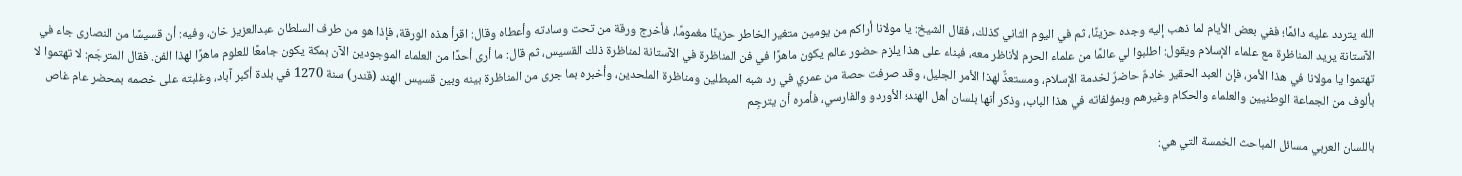الله يتردد عليه دائمًا؛ ففي بعض الأيام لما ذهب إليه وجده حزينًا، ثم في اليوم الثاني كذلك، فقال الشيخ: يا مولانا أراكم من يومين متغير الخاطر حزينًا مغمومًا، فأخرج ورقة من تحت وسادته وأعطاه وقال: اقرأ هذه الورقة، فإذا هو من طرف السلطان عبدالعزيز خان، وفيه: أن قسيسًا من النصارى جاء في الآستانة يريد المناظرة مع علماء الإسلام ويقول: اطلبوا لي عالمًا من علماء الحرم لأناظر معه، فبناء على هذا يلزم حضور عالم يكون ماهرًا في فن المناظرة في الآستانة لمناظرة ذلك القسيس، ثم قال: ما أرى أحدًا من العلماء الموجودين الآن بمكة يكون جامعًا للعلوم ماهرًا لهذا الفن. فقال المترجَم: لا تهتموا لا تهتموا يا مولانا في هذا الأمر، فإن العبد الحقير خادمٌ حاضرٌ لخدمة الإسلام، ومستعدٌّ لهذا الأمر الجليل، وقد صرفت حصة من عمري في رد شبه المبطلين ومناظرة الملحدين، وأخبره بما جرى من المناظرة بينه وبين قسيس الهند (قندر) سنة 1270 في بلدة أكبر آباد، وغلبته على خصمه بمحضر عام غاص بألوف من الجماعة الوطنيين والعلماء والحكام وغيرهم وبمؤلفاته في هذا الباب، وذكر أنها بلسان أهل الهند؛ الأوردو والفارسي، فأمره أن يترجِم

باللسان العربي مسائل المباحث الخمسة التي هي: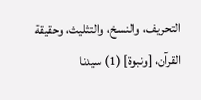التحريف، والنسخ، والتثليث، وحقيقة القرآن، [ونبوة] (1) سيدنا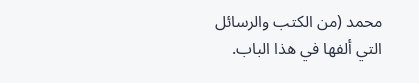محمد (من الكتب والرسائل التي ألفها في هذا الباب.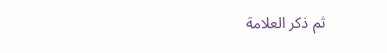ثم ذكر العلامة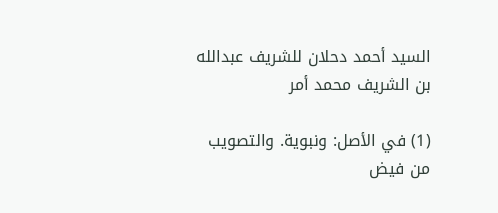السيد أحمد دحلان للشريف عبدالله بن الشريف محمد أمر

(1) في الأصل: ونبوية. والتصويب من فيض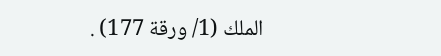الملك (1/ ورقة 177) .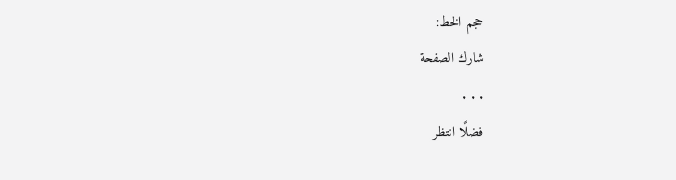حجم الخط:
شارك الصفحة
. . .
فضلًا انتظر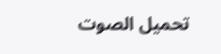تحميل الصوت